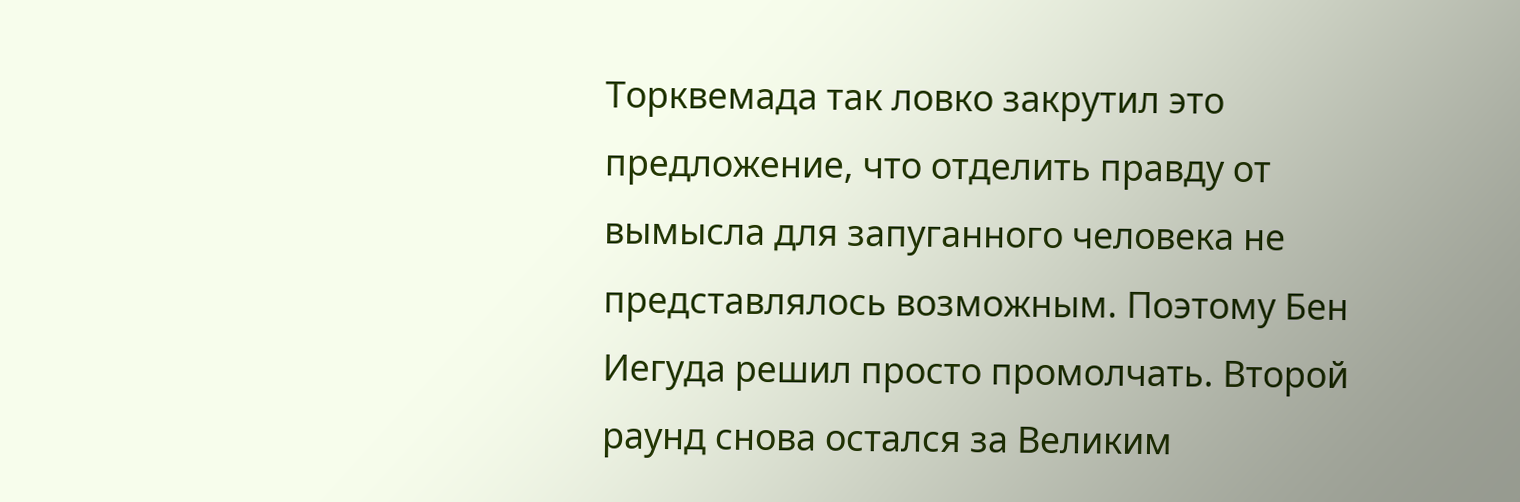Торквемада так ловко закрутил это предложение, что отделить правду от вымысла для запуганного человека не представлялось возможным. Поэтому Бен Иегуда решил просто промолчать. Второй раунд снова остался за Великим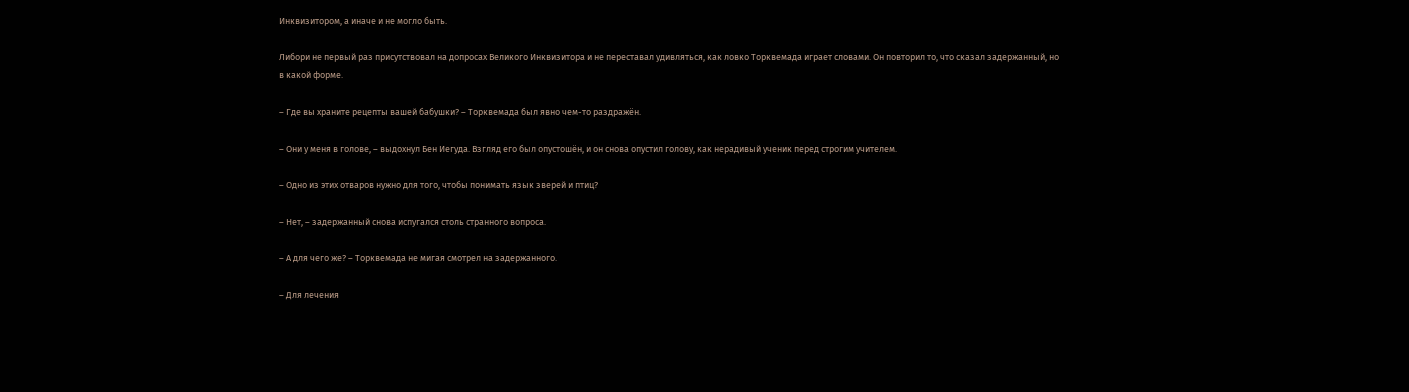Инквизитором, а иначе и не могло быть.

Либори не первый раз присутствовал на допросах Великого Инквизитора и не переставал удивляться, как ловко Торквемада играет словами. Он повторил то, что сказал задержанный, но в какой форме.

– Где вы храните рецепты вашей бабушки? – Торквемада был явно чем-то раздражён.

– Они у меня в голове, – выдохнул Бен Иегуда. Взгляд его был опустошён, и он снова опустил голову, как нерадивый ученик перед строгим учителем.

– Одно из этих отваров нужно для того, чтобы понимать язык зверей и птиц?

– Нет, – задержанный снова испугался столь странного вопроса.

– А для чего же? – Торквемада не мигая смотрел на задержанного.

– Для лечения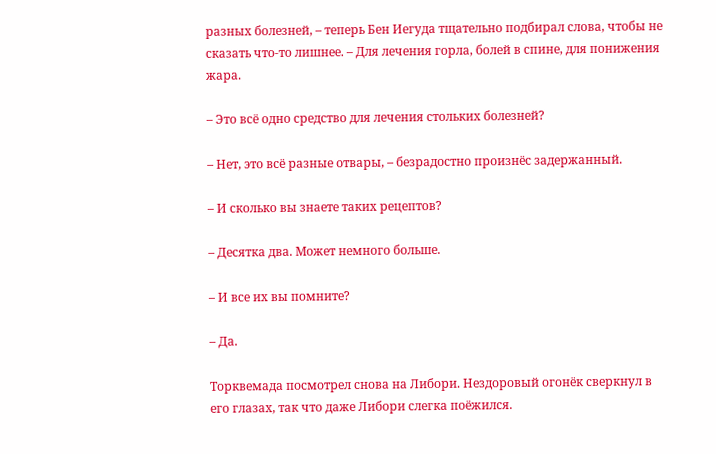разных болезней, – теперь Бен Иегуда тщательно подбирал слова, чтобы не сказать что-то лишнее. – Для лечения горла, болей в спине, для понижения жара.

– Это всё одно средство для лечения стольких болезней?

– Нет, это всё разные отвары, – безрадостно произнёс задержанный.

– И сколько вы знаете таких рецептов?

– Десятка два. Может немного больше.

– И все их вы помните?

– Да.

Торквемада посмотрел снова на Либори. Нездоровый огонёк сверкнул в его глазах, так что даже Либори слегка поёжился.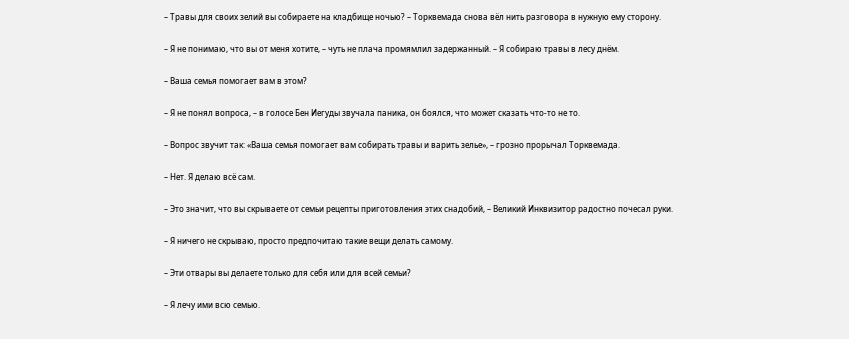– Травы для своих зелий вы собираете на кладбище ночью? – Торквемада снова вёл нить разговора в нужную ему сторону.

– Я не понимаю, что вы от меня хотите, – чуть не плача промямлил задержанный. – Я собираю травы в лесу днём.

– Ваша семья помогает вам в этом?

– Я не понял вопроса, – в голосе Бен Иегуды звучала паника, он боялся, что может сказать что-то не то.

– Вопрос звучит так: «Ваша семья помогает вам собирать травы и варить зелье», – грозно прорычал Торквемада.

– Нет. Я делаю всё сам.

– Это значит, что вы скрываете от семьи рецепты приготовления этих снадобий, – Великий Инквизитор радостно почесал руки.

– Я ничего не скрываю, просто предпочитаю такие вещи делать самому.

– Эти отвары вы делаете только для себя или для всей семьи?

– Я лечу ими всю семью.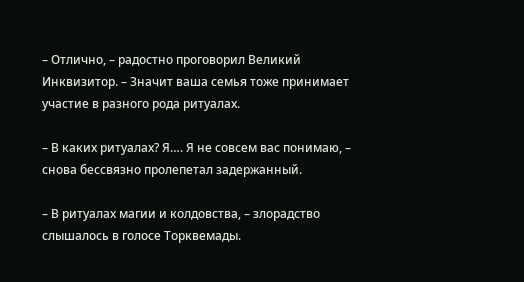– Отлично, – радостно проговорил Великий Инквизитор. – Значит ваша семья тоже принимает участие в разного рода ритуалах.

– В каких ритуалах? Я…. Я не совсем вас понимаю, – снова бессвязно пролепетал задержанный.

– В ритуалах магии и колдовства, – злорадство слышалось в голосе Торквемады.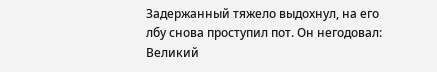Задержанный тяжело выдохнул, на его лбу снова проступил пот. Он негодовал: Великий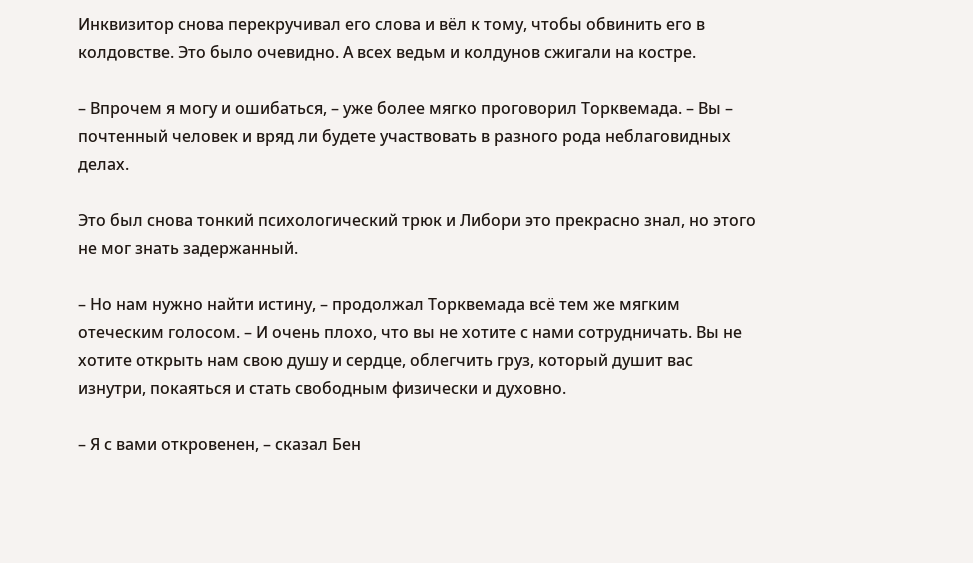Инквизитор снова перекручивал его слова и вёл к тому, чтобы обвинить его в колдовстве. Это было очевидно. А всех ведьм и колдунов сжигали на костре.

– Впрочем я могу и ошибаться, – уже более мягко проговорил Торквемада. – Вы – почтенный человек и вряд ли будете участвовать в разного рода неблаговидных делах.

Это был снова тонкий психологический трюк и Либори это прекрасно знал, но этого не мог знать задержанный.

– Но нам нужно найти истину, – продолжал Торквемада всё тем же мягким отеческим голосом. – И очень плохо, что вы не хотите с нами сотрудничать. Вы не хотите открыть нам свою душу и сердце, облегчить груз, который душит вас изнутри, покаяться и стать свободным физически и духовно.

– Я с вами откровенен, – сказал Бен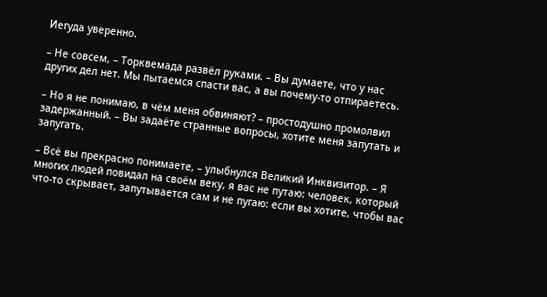Иегуда уверенно.

– Не совсем, – Торквемада развёл руками. – Вы думаете, что у нас других дел нет. Мы пытаемся спасти вас, а вы почему-то отпираетесь.

– Но я не понимаю, в чём меня обвиняют? – простодушно промолвил задержанный. – Вы задаёте странные вопросы, хотите меня запутать и запугать.

– Всё вы прекрасно понимаете, – улыбнулся Великий Инквизитор. – Я многих людей повидал на своём веку, я вас не путаю: человек, который что-то скрывает, запутывается сам и не пугаю: если вы хотите, чтобы вас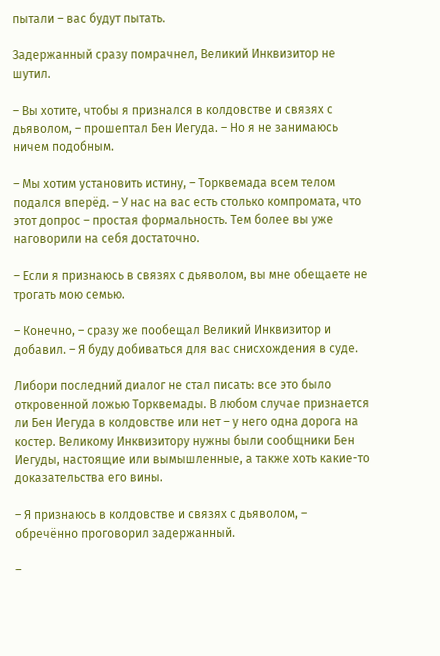пытали – вас будут пытать.

Задержанный сразу помрачнел, Великий Инквизитор не шутил.

– Вы хотите, чтобы я признался в колдовстве и связях с дьяволом, – прошептал Бен Иегуда. – Но я не занимаюсь ничем подобным.

– Мы хотим установить истину, – Торквемада всем телом подался вперёд. – У нас на вас есть столько компромата, что этот допрос – простая формальность. Тем более вы уже наговорили на себя достаточно.

– Если я признаюсь в связях с дьяволом, вы мне обещаете не трогать мою семью.

– Конечно, – сразу же пообещал Великий Инквизитор и добавил. – Я буду добиваться для вас снисхождения в суде.

Либори последний диалог не стал писать: все это было откровенной ложью Торквемады. В любом случае признается ли Бен Иегуда в колдовстве или нет – у него одна дорога на костер. Великому Инквизитору нужны были сообщники Бен Иегуды, настоящие или вымышленные, а также хоть какие-то доказательства его вины.

– Я признаюсь в колдовстве и связях с дьяволом, – обречённо проговорил задержанный.

–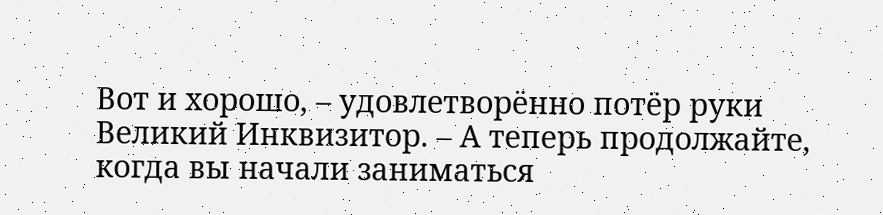Вот и хорошо, – удовлетворённо потёр руки Великий Инквизитор. – А теперь продолжайте, когда вы начали заниматься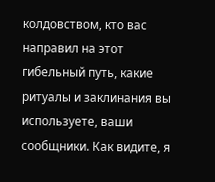колдовством, кто вас направил на этот гибельный путь, какие ритуалы и заклинания вы используете, ваши сообщники. Как видите, я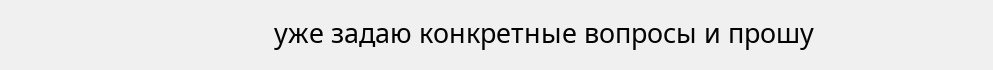уже задаю конкретные вопросы и прошу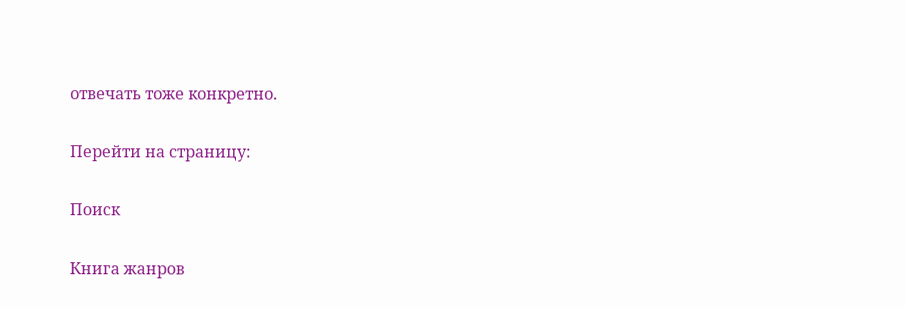отвечать тоже конкретно.

Перейти на страницу:

Поиск

Книга жанров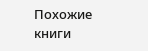Похожие книги